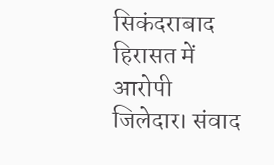सिकंदराबाद हिरासत में आरोपी जिलेदार। संवाद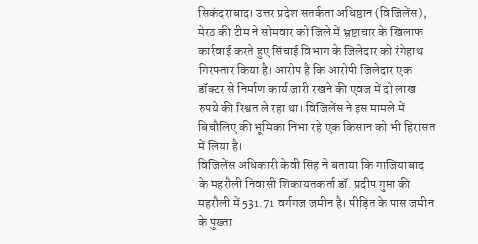सिकंदराबाद। उत्तर प्रदेश सतर्कता अधिष्ठान (विजिलेंस), मेरठ की टीम ने सोमवार को जिले में भ्रष्टाचार के खिलाफ कार्रवाई करते हुए सिंचाई विभाग के जिलेदार को रंगेहाथ गिरफ्तार किया है। आरोप है कि आरोपी जिलेदार एक डॉक्टर से निर्माण कार्य जारी रखने की एवज में दो लाख रुपये की रिश्वत ले रहा था। विजिलेंस ने इस मामले में बिचौलिए की भूमिका निभा रहे एक किसान को भी हिरासत में लिया है।
विजिलेंस अधिकारी केवी सिंह ने बताया कि गाजियाबाद के महरौली निवासी शिकायतकर्ता डॉ. प्रदीप गुप्ता की महरौली में 531.71 वर्गगज जमीन है। पीड़ित के पास जमीन के पुख्ता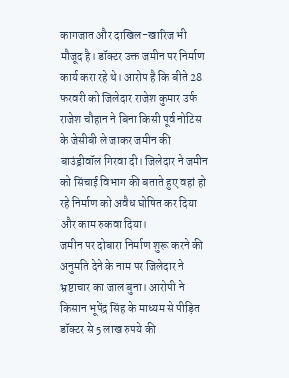कागजात और दाखिल-खारिज भी मौजूद है। डॉक्टर उक्त जमीन पर निर्माण कार्य करा रहे थे। आरोप है कि बीते 28 फरवरी को जिलेदार राजेश कुमार उर्फ राजेश चौहान ने बिना किसी पूर्व नोटिस के जेसीबी ले जाकर जमीन की बाउंड्रीवॉल गिरवा दी। जिलेदार ने जमीन को सिंचाई विभाग की बताते हुए वहां हो रहे निर्माण को अवैध घोषित कर दिया और काम रुकवा दिया।
जमीन पर दोबारा निर्माण शुरू करने की अनुमति देने के नाम पर जिलेदार ने भ्रष्टाचार का जाल बुना। आरोपी ने किसान भूपेंद्र सिंह के माध्यम से पीड़ित डॉक्टर से 5 लाख रुपये की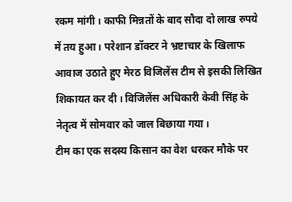रकम मांगी। काफी मिन्नतों के बाद सौदा दो लाख रुपये में तय हुआ। परेशान डॉक्टर ने भ्रष्टाचार के खिलाफ आवाज उठाते हुए मेरठ विजिलेंस टीम से इसकी लिखित शिकायत कर दी। विजिलेंस अधिकारी केवी सिंह के नेतृत्व में सोमवार को जाल बिछाया गया।
टीम का एक सदस्य किसान का वेश धरकर मौके पर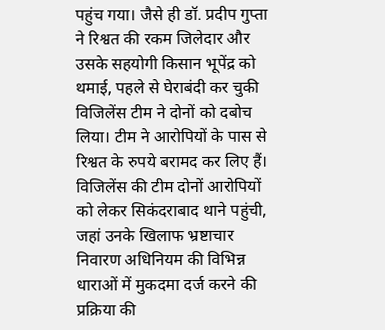पहुंच गया। जैसे ही डॉ. प्रदीप गुप्ता ने रिश्वत की रकम जिलेदार और उसके सहयोगी किसान भूपेंद्र को थमाई, पहले से घेराबंदी कर चुकी विजिलेंस टीम ने दोनों को दबोच लिया। टीम ने आरोपियों के पास से रिश्वत के रुपये बरामद कर लिए हैं। विजिलेंस की टीम दोनों आरोपियों को लेकर सिकंदराबाद थाने पहुंची, जहां उनके खिलाफ भ्रष्टाचार निवारण अधिनियम की विभिन्न धाराओं में मुकदमा दर्ज करने की प्रक्रिया की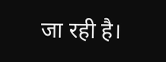जा रही है।